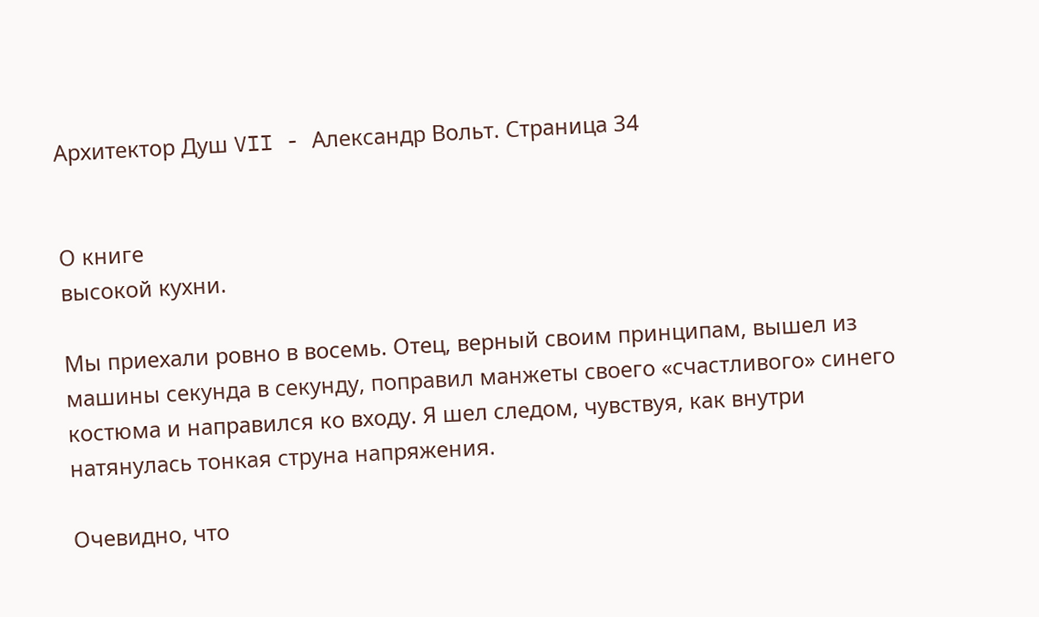Архитектор Душ VII - Александр Вольт. Страница 34


О книге
высокой кухни.

Мы приехали ровно в восемь. Отец, верный своим принципам, вышел из машины секунда в секунду, поправил манжеты своего «счастливого» синего костюма и направился ко входу. Я шел следом, чувствуя, как внутри натянулась тонкая струна напряжения.

Очевидно, что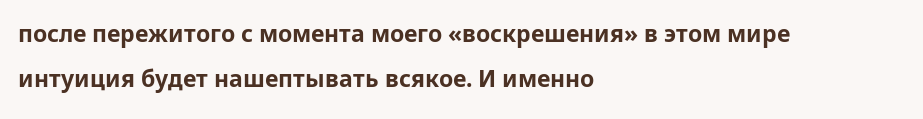после пережитого с момента моего «воскрешения» в этом мире интуиция будет нашептывать всякое. И именно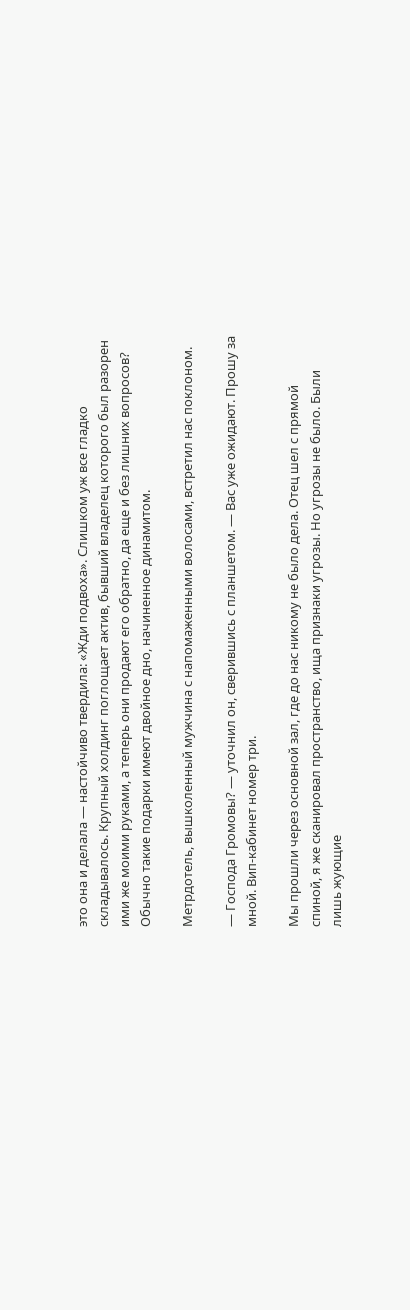это она и делала — настойчиво твердила: «Жди подвоха». Слишком уж все гладко складывалось. Крупный холдинг поглощает актив, бывший владелец которого был разорен ими же моими руками, а теперь они продают его обратно, да еще и без лишних вопросов? Обычно такие подарки имеют двойное дно, начиненное динамитом.

Метрдотель, вышколенный мужчина с напомаженными волосами, встретил нас поклоном.

— Господа Громовы? — уточнил он, сверившись с планшетом. — Вас уже ожидают. Прошу за мной. Вип-кабинет номер три.

Мы прошли через основной зал, где до нас никому не было дела. Отец шел с прямой спиной, я же сканировал пространство, ища признаки угрозы. Но угрозы не было. Были лишь жующие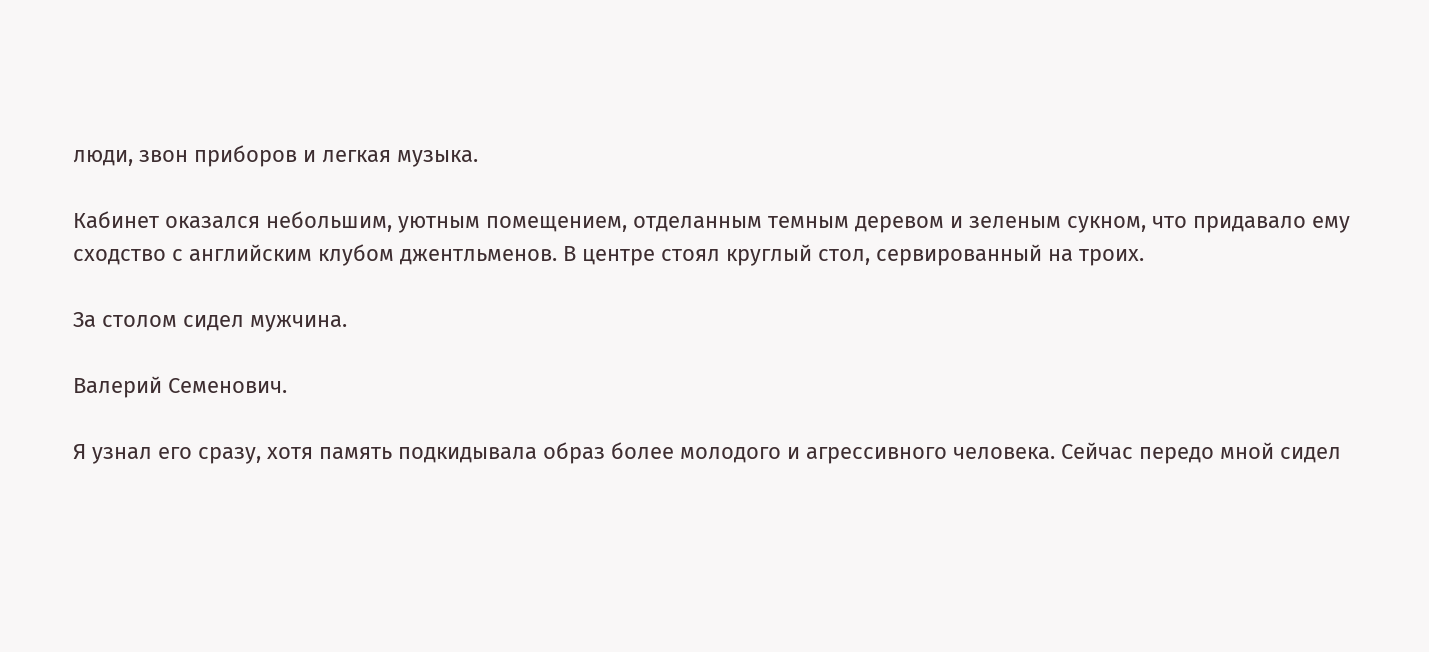люди, звон приборов и легкая музыка.

Кабинет оказался небольшим, уютным помещением, отделанным темным деревом и зеленым сукном, что придавало ему сходство с английским клубом джентльменов. В центре стоял круглый стол, сервированный на троих.

За столом сидел мужчина.

Валерий Семенович.

Я узнал его сразу, хотя память подкидывала образ более молодого и агрессивного человека. Сейчас передо мной сидел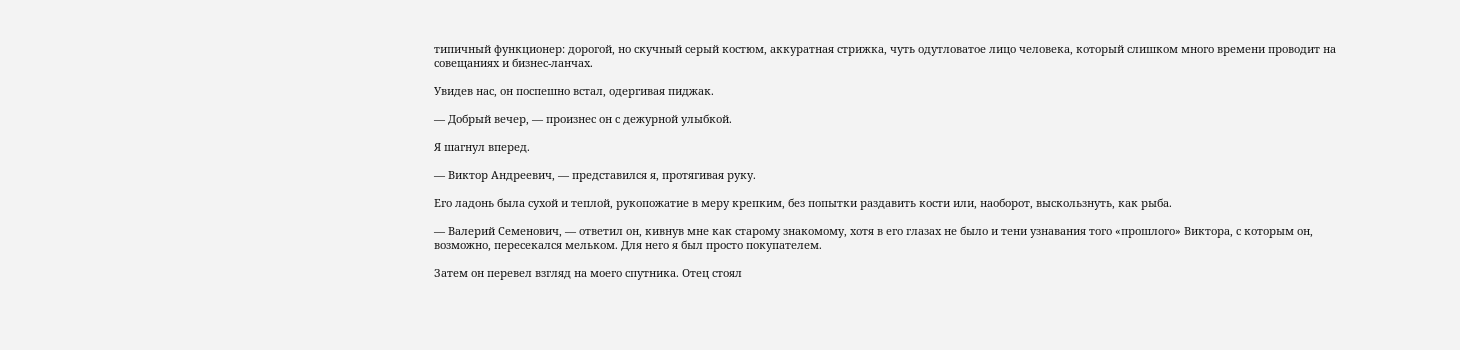типичный функционер: дорогой, но скучный серый костюм, аккуратная стрижка, чуть одутловатое лицо человека, который слишком много времени проводит на совещаниях и бизнес-ланчах.

Увидев нас, он поспешно встал, одергивая пиджак.

— Добрый вечер, — произнес он с дежурной улыбкой.

Я шагнул вперед.

— Виктор Андреевич, — представился я, протягивая руку.

Его ладонь была сухой и теплой, рукопожатие в меру крепким, без попытки раздавить кости или, наоборот, выскользнуть, как рыба.

— Валерий Семенович, — ответил он, кивнув мне как старому знакомому, хотя в его глазах не было и тени узнавания того «прошлого» Виктора, с которым он, возможно, пересекался мельком. Для него я был просто покупателем.

Затем он перевел взгляд на моего спутника. Отец стоял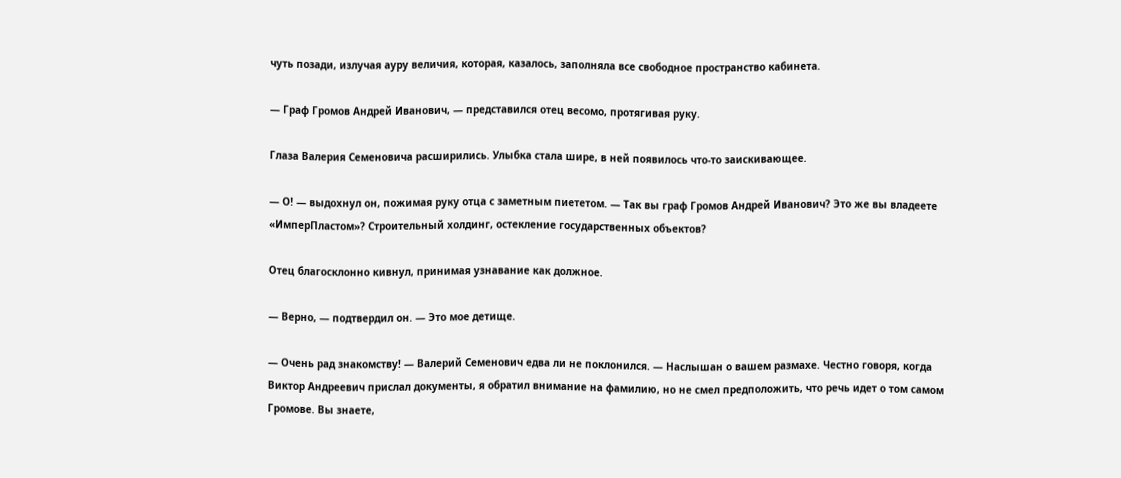чуть позади, излучая ауру величия, которая, казалось, заполняла все свободное пространство кабинета.

— Граф Громов Андрей Иванович, — представился отец весомо, протягивая руку.

Глаза Валерия Семеновича расширились. Улыбка стала шире, в ней появилось что-то заискивающее.

— О! — выдохнул он, пожимая руку отца с заметным пиететом. — Так вы граф Громов Андрей Иванович? Это же вы владеете «ИмперПластом»? Строительный холдинг, остекление государственных объектов?

Отец благосклонно кивнул, принимая узнавание как должное.

— Верно, — подтвердил он. — Это мое детище.

— Очень рад знакомству! — Валерий Семенович едва ли не поклонился. — Наслышан о вашем размахе. Честно говоря, когда Виктор Андреевич прислал документы, я обратил внимание на фамилию, но не смел предположить, что речь идет о том самом Громове. Вы знаете,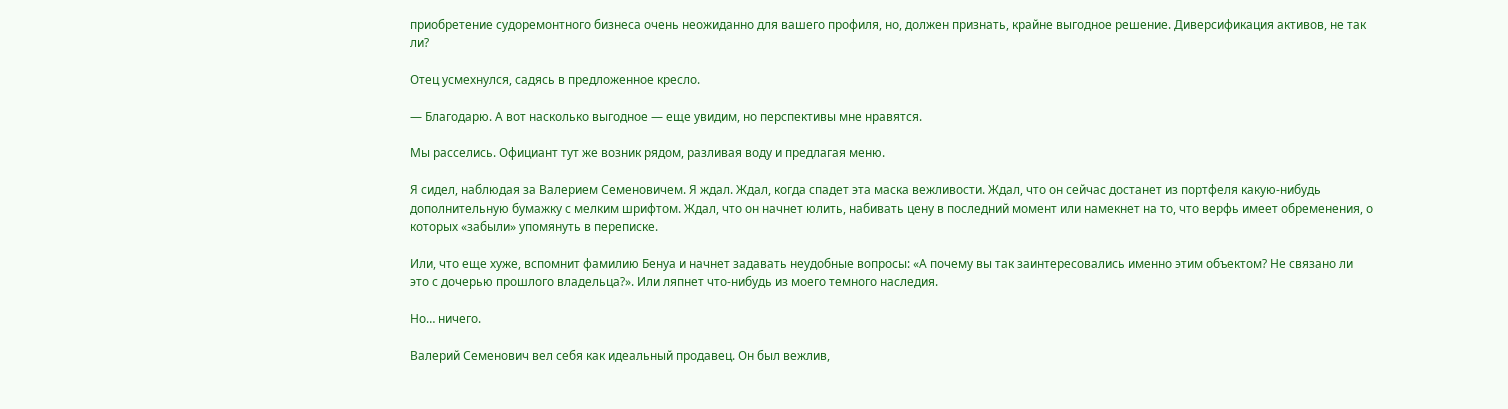приобретение судоремонтного бизнеса очень неожиданно для вашего профиля, но, должен признать, крайне выгодное решение. Диверсификация активов, не так ли?

Отец усмехнулся, садясь в предложенное кресло.

— Благодарю. А вот насколько выгодное — еще увидим, но перспективы мне нравятся.

Мы расселись. Официант тут же возник рядом, разливая воду и предлагая меню.

Я сидел, наблюдая за Валерием Семеновичем. Я ждал. Ждал, когда спадет эта маска вежливости. Ждал, что он сейчас достанет из портфеля какую-нибудь дополнительную бумажку с мелким шрифтом. Ждал, что он начнет юлить, набивать цену в последний момент или намекнет на то, что верфь имеет обременения, о которых «забыли» упомянуть в переписке.

Или, что еще хуже, вспомнит фамилию Бенуа и начнет задавать неудобные вопросы: «А почему вы так заинтересовались именно этим объектом? Не связано ли это с дочерью прошлого владельца?». Или ляпнет что-нибудь из моего темного наследия.

Но… ничего.

Валерий Семенович вел себя как идеальный продавец. Он был вежлив,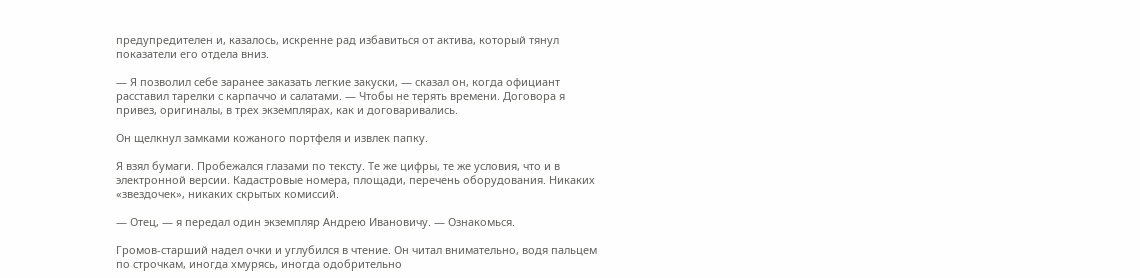предупредителен и, казалось, искренне рад избавиться от актива, который тянул показатели его отдела вниз.

— Я позволил себе заранее заказать легкие закуски, — сказал он, когда официант расставил тарелки с карпаччо и салатами. — Чтобы не терять времени. Договора я привез, оригиналы, в трех экземплярах, как и договаривались.

Он щелкнул замками кожаного портфеля и извлек папку.

Я взял бумаги. Пробежался глазами по тексту. Те же цифры, те же условия, что и в электронной версии. Кадастровые номера, площади, перечень оборудования. Никаких «звездочек», никаких скрытых комиссий.

— Отец, — я передал один экземпляр Андрею Ивановичу. — Ознакомься.

Громов-старший надел очки и углубился в чтение. Он читал внимательно, водя пальцем по строчкам, иногда хмурясь, иногда одобрительно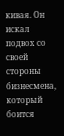кивая. Он искал подвох со своей стороны бизнесмена, который боится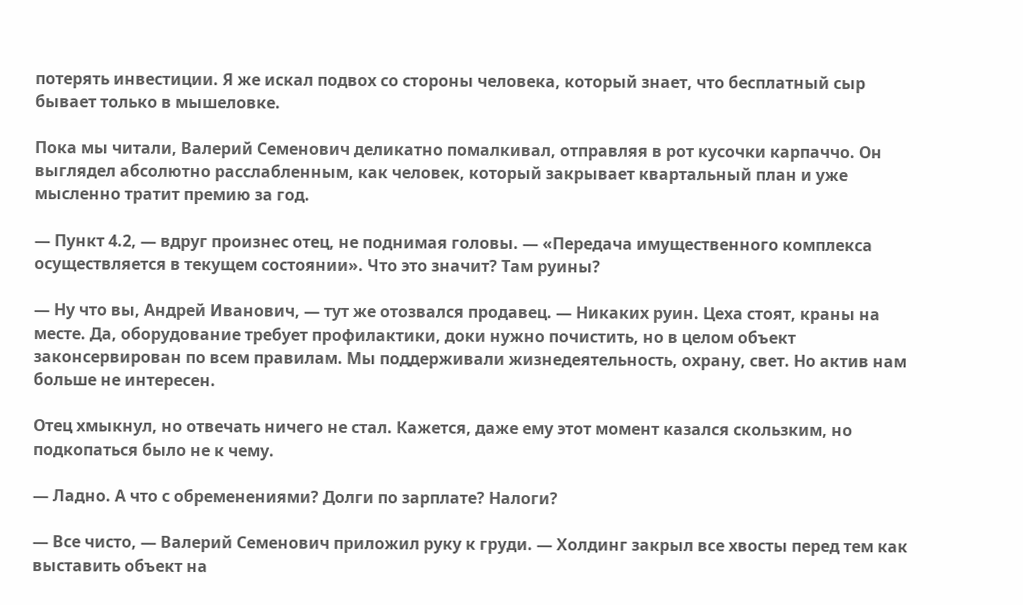потерять инвестиции. Я же искал подвох со стороны человека, который знает, что бесплатный сыр бывает только в мышеловке.

Пока мы читали, Валерий Семенович деликатно помалкивал, отправляя в рот кусочки карпаччо. Он выглядел абсолютно расслабленным, как человек, который закрывает квартальный план и уже мысленно тратит премию за год.

— Пункт 4.2, — вдруг произнес отец, не поднимая головы. — «Передача имущественного комплекса осуществляется в текущем состоянии». Что это значит? Там руины?

— Ну что вы, Андрей Иванович, — тут же отозвался продавец. — Никаких руин. Цеха стоят, краны на месте. Да, оборудование требует профилактики, доки нужно почистить, но в целом объект законсервирован по всем правилам. Мы поддерживали жизнедеятельность, охрану, свет. Но актив нам больше не интересен.

Отец хмыкнул, но отвечать ничего не стал. Кажется, даже ему этот момент казался скользким, но подкопаться было не к чему.

— Ладно. А что с обременениями? Долги по зарплате? Налоги?

— Все чисто, — Валерий Семенович приложил руку к груди. — Холдинг закрыл все хвосты перед тем как выставить объект на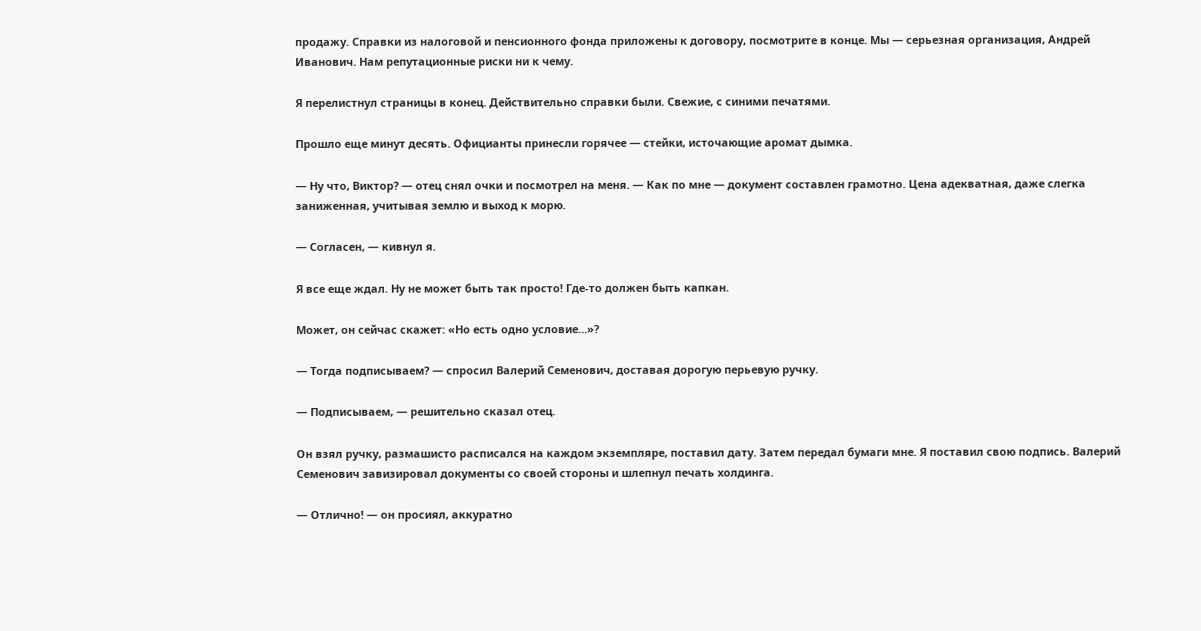продажу. Справки из налоговой и пенсионного фонда приложены к договору, посмотрите в конце. Мы — серьезная организация, Андрей Иванович. Нам репутационные риски ни к чему.

Я перелистнул страницы в конец. Действительно справки были. Свежие, с синими печатями.

Прошло еще минут десять. Официанты принесли горячее — стейки, источающие аромат дымка.

— Ну что, Виктор? — отец снял очки и посмотрел на меня. — Как по мне — документ составлен грамотно. Цена адекватная, даже слегка заниженная, учитывая землю и выход к морю.

— Согласен, — кивнул я.

Я все еще ждал. Ну не может быть так просто! Где-то должен быть капкан.

Может, он сейчас скажет: «Но есть одно условие…»?

— Тогда подписываем? — спросил Валерий Семенович, доставая дорогую перьевую ручку.

— Подписываем, — решительно сказал отец.

Он взял ручку, размашисто расписался на каждом экземпляре, поставил дату. Затем передал бумаги мне. Я поставил свою подпись. Валерий Семенович завизировал документы со своей стороны и шлепнул печать холдинга.

— Отлично! — он просиял, аккуратно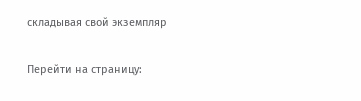складывая свой экземпляр

Перейти на страницу: